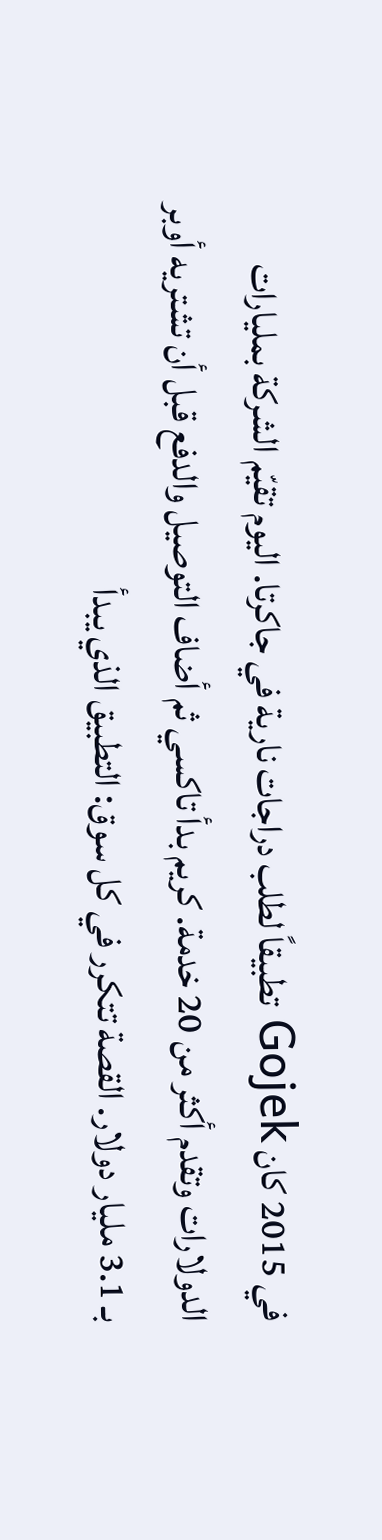في 2015 كان Gojek تطبيقاً لطلب دراجات نارية في جاكرتا. اليوم تقيّم الشركة بمليارات الدولارات وتقدم أكثر من 20 خدمة. كريم بدأ تاكسي ثم أضاف التوصيل والدفع قبل أن تشتريه أوبر بـ 3.1 مليار دولار. القصة تتكرر في كل سوق: التطبيق الذي يبدأ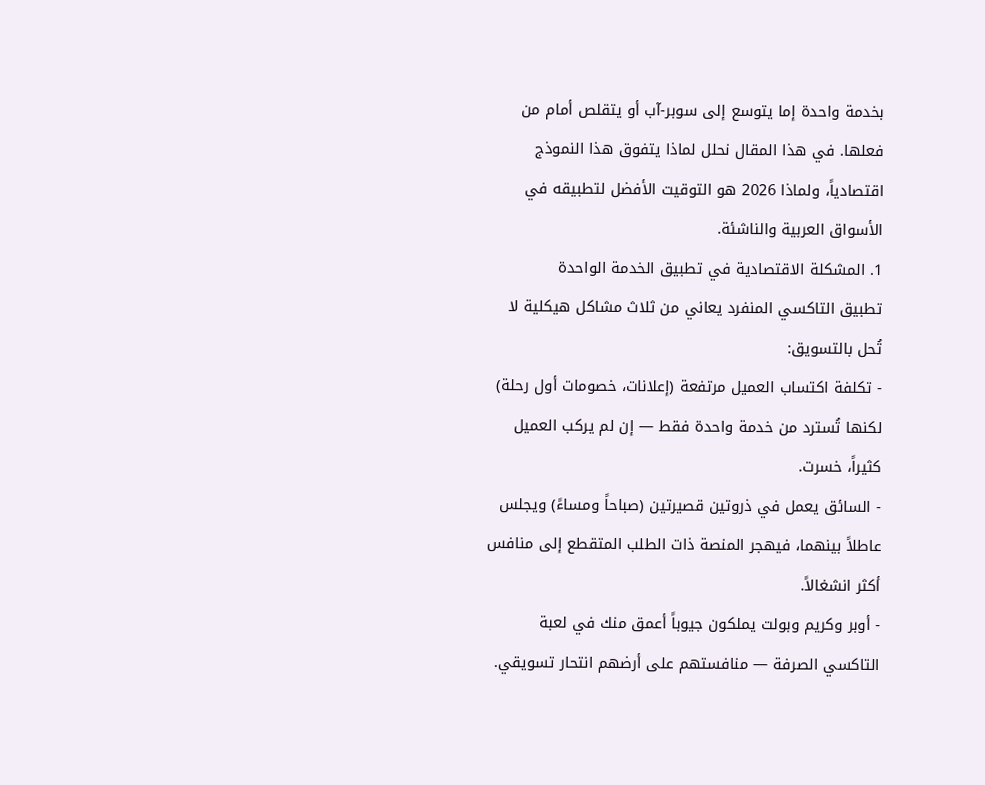بخدمة واحدة إما يتوسع إلى سوبر-آب أو يتقلص أمام من فعلها. في هذا المقال نحلل لماذا يتفوق هذا النموذج اقتصادياً، ولماذا 2026 هو التوقيت الأفضل لتطبيقه في الأسواق العربية والناشئة.
1. المشكلة الاقتصادية في تطبيق الخدمة الواحدة
تطبيق التاكسي المنفرد يعاني من ثلاث مشاكل هيكلية لا تُحل بالتسويق:
- تكلفة اكتساب العميل مرتفعة (إعلانات، خصومات أول رحلة) لكنها تُسترد من خدمة واحدة فقط — إن لم يركب العميل كثيراً، خسرت.
- السائق يعمل في ذروتين قصيرتين (صباحاً ومساءً) ويجلس عاطلاً بينهما، فيهجر المنصة ذات الطلب المتقطع إلى منافس أكثر انشغالاً.
- أوبر وكريم وبولت يملكون جيوباً أعمق منك في لعبة التاكسي الصرفة — منافستهم على أرضهم انتحار تسويقي.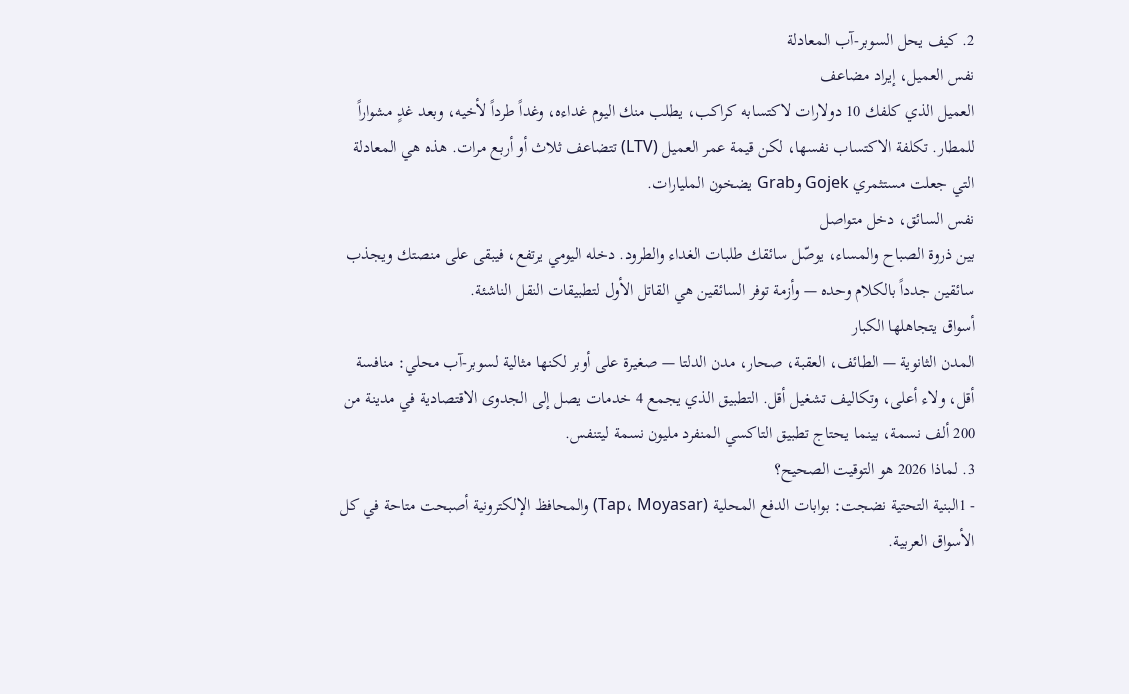2. كيف يحل السوبر-آب المعادلة
نفس العميل، إيراد مضاعف
العميل الذي كلفك 10 دولارات لاكتسابه كراكب، يطلب منك اليوم غداءه، وغداً طرداً لأخيه، وبعد غدٍ مشواراً للمطار. تكلفة الاكتساب نفسها، لكن قيمة عمر العميل (LTV) تتضاعف ثلاث أو أربع مرات. هذه هي المعادلة التي جعلت مستثمري Gojek وGrab يضخون المليارات.
نفس السائق، دخل متواصل
بين ذروة الصباح والمساء، يوصّل سائقك طلبات الغداء والطرود. دخله اليومي يرتفع، فيبقى على منصتك ويجذب سائقين جدداً بالكلام وحده — وأزمة توفر السائقين هي القاتل الأول لتطبيقات النقل الناشئة.
أسواق يتجاهلها الكبار
المدن الثانوية — الطائف، العقبة، صحار، مدن الدلتا — صغيرة على أوبر لكنها مثالية لسوبر-آب محلي: منافسة أقل، ولاء أعلى، وتكاليف تشغيل أقل. التطبيق الذي يجمع 4 خدمات يصل إلى الجدوى الاقتصادية في مدينة من 200 ألف نسمة، بينما يحتاج تطبيق التاكسي المنفرد مليون نسمة ليتنفس.
3. لماذا 2026 هو التوقيت الصحيح؟
- 1البنية التحتية نضجت: بوابات الدفع المحلية (Tap، Moyasar) والمحافظ الإلكترونية أصبحت متاحة في كل الأسواق العربية.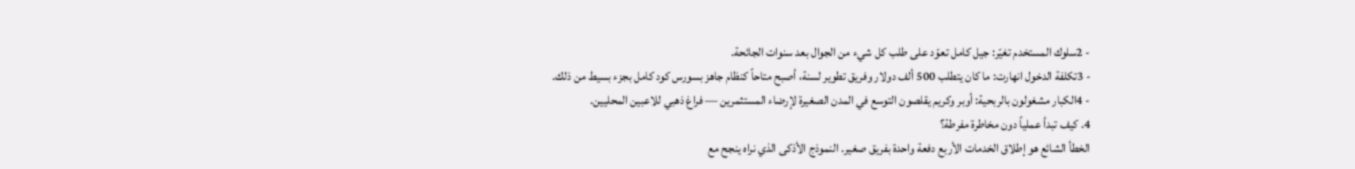- 2سلوك المستخدم تغيّر: جيل كامل تعوّد على طلب كل شيء من الجوال بعد سنوات الجائحة.
- 3تكلفة الدخول انهارت: ما كان يتطلب 500 ألف دولار وفريق تطوير لسنة، أصبح متاحاً كنظام جاهز بسورس كود كامل بجزء بسيط من ذلك.
- 4الكبار مشغولون بالربحية: أوبر وكريم يقلصون التوسع في المدن الصغيرة لإرضاء المستثمرين — فراغ ذهبي للاعبين المحليين.
4. كيف تبدأ عملياً دون مخاطرة مفرطة؟
الخطأ الشائع هو إطلاق الخدمات الأربع دفعة واحدة بفريق صغير. النموذج الأذكى الذي نراه ينجح مع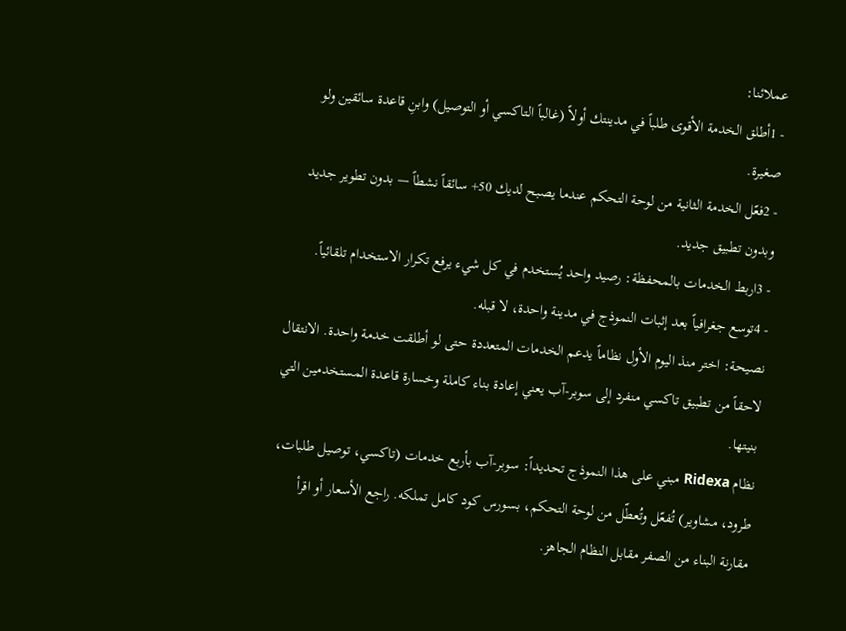عملائنا:
- 1أطلق الخدمة الأقوى طلباً في مدينتك أولاً (غالباً التاكسي أو التوصيل) وابنِ قاعدة سائقين ولو صغيرة.
- 2فعّل الخدمة الثانية من لوحة التحكم عندما يصبح لديك 50+ سائقاً نشطاً — بدون تطوير جديد وبدون تطبيق جديد.
- 3اربط الخدمات بالمحفظة: رصيد واحد يُستخدم في كل شيء يرفع تكرار الاستخدام تلقائياً.
- 4توسع جغرافياً بعد إثبات النموذج في مدينة واحدة، لا قبله.
نصيحة: اختر منذ اليوم الأول نظاماً يدعم الخدمات المتعددة حتى لو أطلقت خدمة واحدة. الانتقال لاحقاً من تطبيق تاكسي منفرد إلى سوبر-آب يعني إعادة بناء كاملة وخسارة قاعدة المستخدمين التي بنيتها.
نظام Ridexa مبني على هذا النموذج تحديداً: سوبر-آب بأربع خدمات (تاكسي، توصيل طلبات، طرود، مشاوير) تُفعّل وتُعطّل من لوحة التحكم، بسورس كود كامل تملكه. راجع الأسعار أو اقرأ مقارنة البناء من الصفر مقابل النظام الجاهز.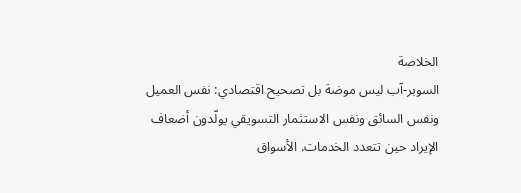الخلاصة
السوبر-آب ليس موضة بل تصحيح اقتصادي: نفس العميل ونفس السائق ونفس الاستثمار التسويقي يولّدون أضعاف الإيراد حين تتعدد الخدمات. الأسواق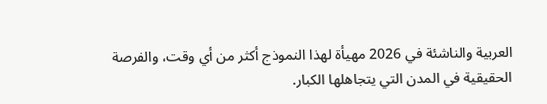العربية والناشئة في 2026 مهيأة لهذا النموذج أكثر من أي وقت، والفرصة الحقيقية في المدن التي يتجاهلها الكبار.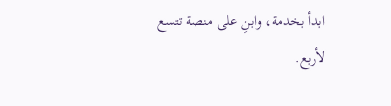ابدأ بخدمة، وابنِ على منصة تتسع لأربع.